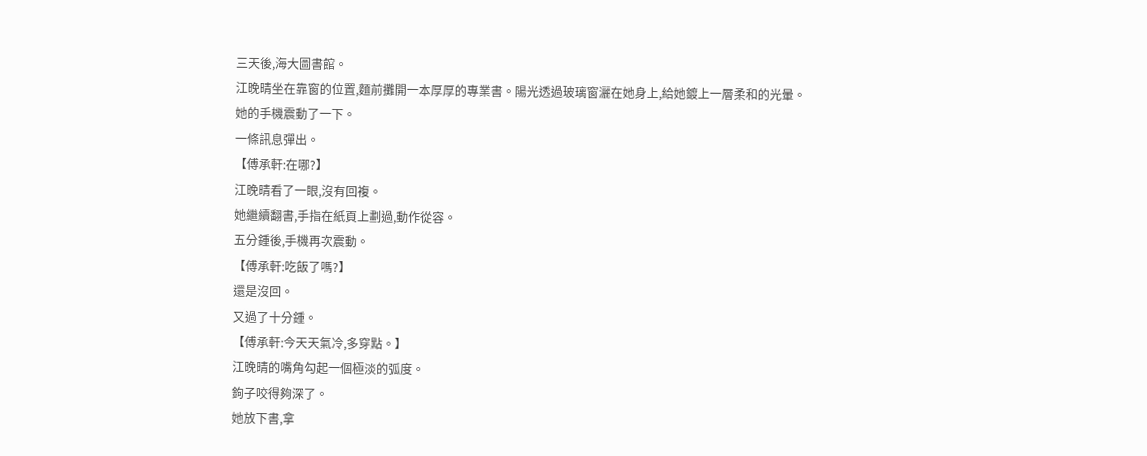三天後,海大圖書館。
江晚晴坐在靠窗的位置,麵前攤開一本厚厚的專業書。陽光透過玻璃窗灑在她身上,給她鍍上一層柔和的光暈。
她的手機震動了一下。
一條訊息彈出。
【傅承軒:在哪?】
江晚晴看了一眼,沒有回複。
她繼續翻書,手指在紙頁上劃過,動作從容。
五分鍾後,手機再次震動。
【傅承軒:吃飯了嗎?】
還是沒回。
又過了十分鍾。
【傅承軒:今天天氣冷,多穿點。】
江晚晴的嘴角勾起一個極淡的弧度。
鉤子咬得夠深了。
她放下書,拿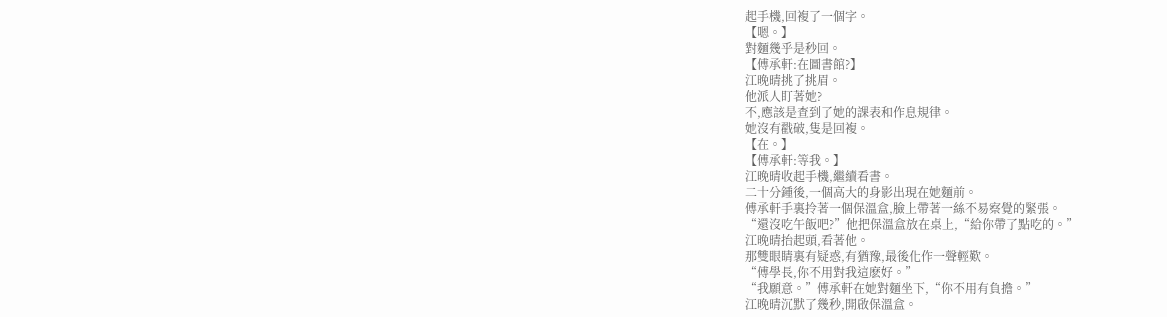起手機,回複了一個字。
【嗯。】
對麵幾乎是秒回。
【傅承軒:在圖書館?】
江晚晴挑了挑眉。
他派人盯著她?
不,應該是查到了她的課表和作息規律。
她沒有戳破,隻是回複。
【在。】
【傅承軒:等我。】
江晚晴收起手機,繼續看書。
二十分鍾後,一個高大的身影出現在她麵前。
傅承軒手裏拎著一個保溫盒,臉上帶著一絲不易察覺的緊張。
“還沒吃午飯吧?”他把保溫盒放在桌上,“給你帶了點吃的。”
江晚晴抬起頭,看著他。
那雙眼睛裏有疑惑,有猶豫,最後化作一聲輕歎。
“傅學長,你不用對我這麽好。”
“我願意。”傅承軒在她對麵坐下,“你不用有負擔。”
江晚晴沉默了幾秒,開啟保溫盒。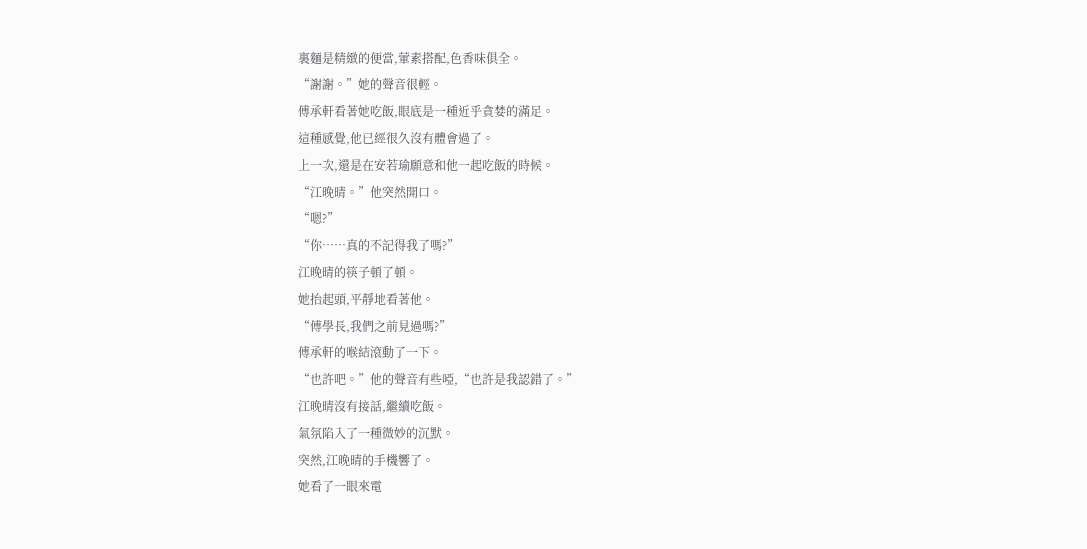裏麵是精緻的便當,葷素搭配,色香味俱全。
“謝謝。”她的聲音很輕。
傅承軒看著她吃飯,眼底是一種近乎貪婪的滿足。
這種感覺,他已經很久沒有體會過了。
上一次,還是在安若瑜願意和他一起吃飯的時候。
“江晚晴。”他突然開口。
“嗯?”
“你……真的不記得我了嗎?”
江晚晴的筷子頓了頓。
她抬起頭,平靜地看著他。
“傅學長,我們之前見過嗎?”
傅承軒的喉結滾動了一下。
“也許吧。”他的聲音有些啞,“也許是我認錯了。”
江晚晴沒有接話,繼續吃飯。
氣氛陷入了一種微妙的沉默。
突然,江晚晴的手機響了。
她看了一眼來電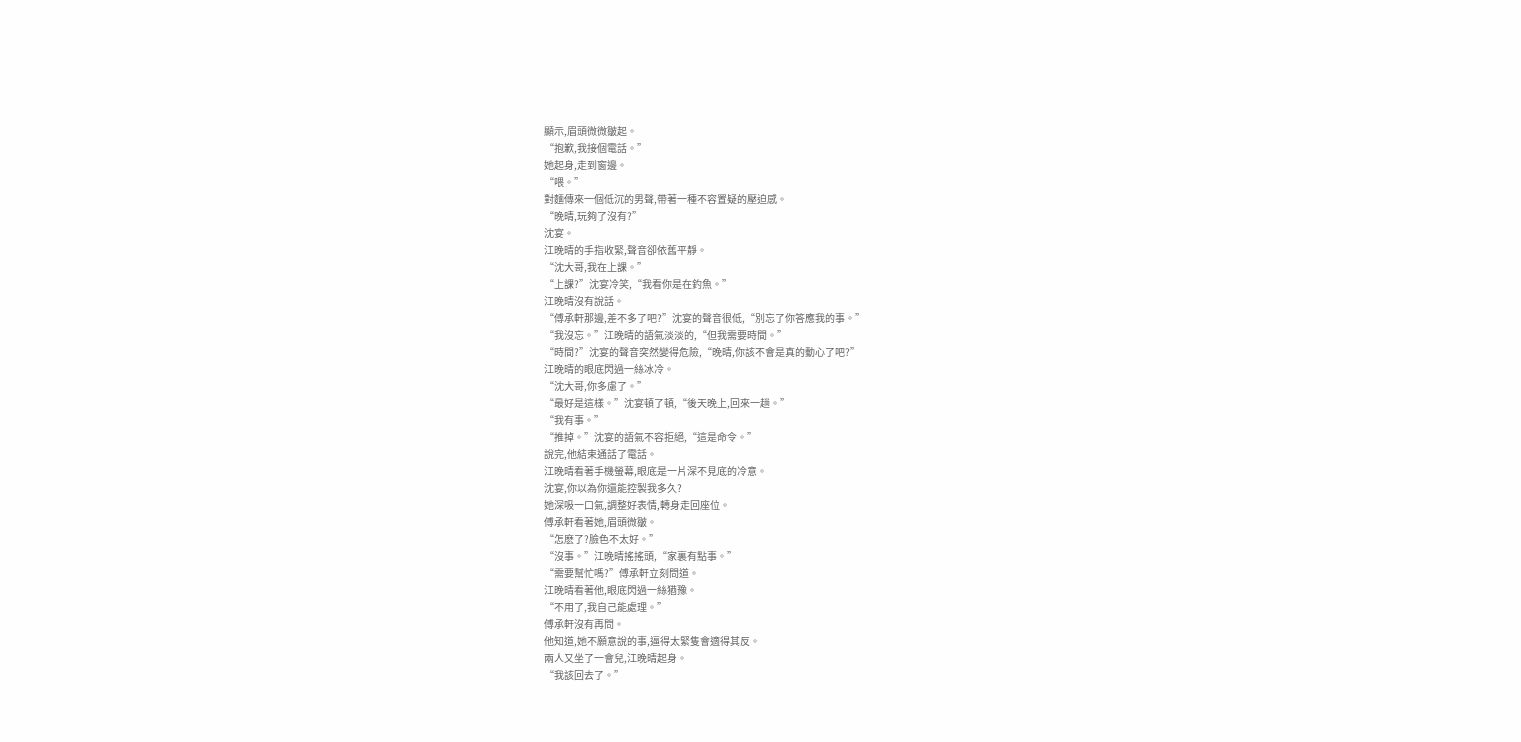顯示,眉頭微微皺起。
“抱歉,我接個電話。”
她起身,走到窗邊。
“喂。”
對麵傳來一個低沉的男聲,帶著一種不容置疑的壓迫感。
“晚晴,玩夠了沒有?”
沈宴。
江晚晴的手指收緊,聲音卻依舊平靜。
“沈大哥,我在上課。”
“上課?”沈宴冷笑,“我看你是在釣魚。”
江晚晴沒有說話。
“傅承軒那邊,差不多了吧?”沈宴的聲音很低,“別忘了你答應我的事。”
“我沒忘。”江晚晴的語氣淡淡的,“但我需要時間。”
“時間?”沈宴的聲音突然變得危險,“晚晴,你該不會是真的動心了吧?”
江晚晴的眼底閃過一絲冰冷。
“沈大哥,你多慮了。”
“最好是這樣。”沈宴頓了頓,“後天晚上,回來一趟。”
“我有事。”
“推掉。”沈宴的語氣不容拒絕,“這是命令。”
說完,他結束通話了電話。
江晚晴看著手機螢幕,眼底是一片深不見底的冷意。
沈宴,你以為你還能控製我多久?
她深吸一口氣,調整好表情,轉身走回座位。
傅承軒看著她,眉頭微皺。
“怎麽了?臉色不太好。”
“沒事。”江晚晴搖搖頭,“家裏有點事。”
“需要幫忙嗎?”傅承軒立刻問道。
江晚晴看著他,眼底閃過一絲猶豫。
“不用了,我自己能處理。”
傅承軒沒有再問。
他知道,她不願意說的事,逼得太緊隻會適得其反。
兩人又坐了一會兒,江晚晴起身。
“我該回去了。”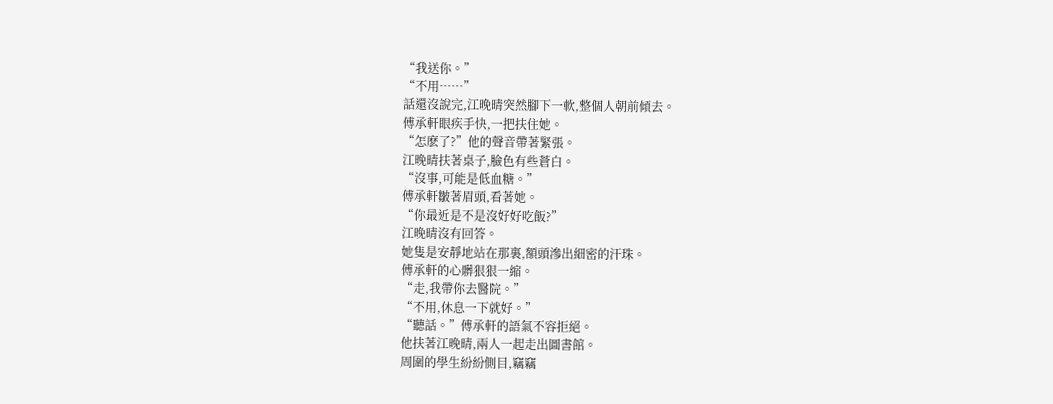“我送你。”
“不用……”
話還沒說完,江晚晴突然腳下一軟,整個人朝前傾去。
傅承軒眼疾手快,一把扶住她。
“怎麽了?”他的聲音帶著緊張。
江晚晴扶著桌子,臉色有些蒼白。
“沒事,可能是低血糖。”
傅承軒皺著眉頭,看著她。
“你最近是不是沒好好吃飯?”
江晚晴沒有回答。
她隻是安靜地站在那裏,額頭滲出細密的汗珠。
傅承軒的心髒狠狠一縮。
“走,我帶你去醫院。”
“不用,休息一下就好。”
“聽話。”傅承軒的語氣不容拒絕。
他扶著江晚晴,兩人一起走出圖書館。
周圍的學生紛紛側目,竊竊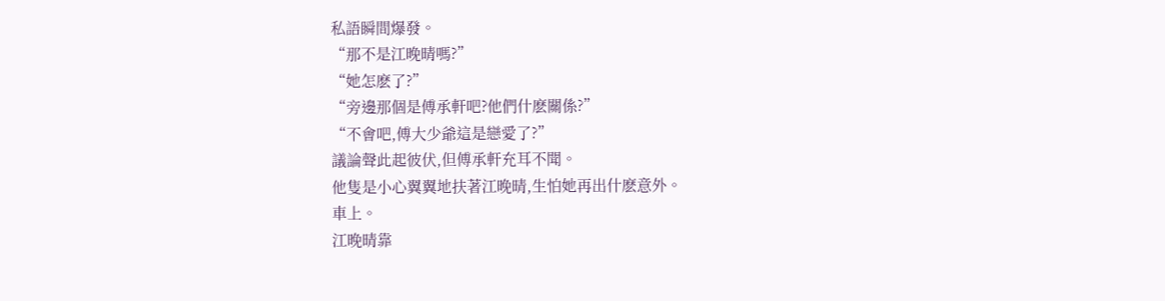私語瞬間爆發。
“那不是江晚晴嗎?”
“她怎麽了?”
“旁邊那個是傅承軒吧?他們什麽關係?”
“不會吧,傅大少爺這是戀愛了?”
議論聲此起彼伏,但傅承軒充耳不聞。
他隻是小心翼翼地扶著江晚晴,生怕她再出什麽意外。
車上。
江晚晴靠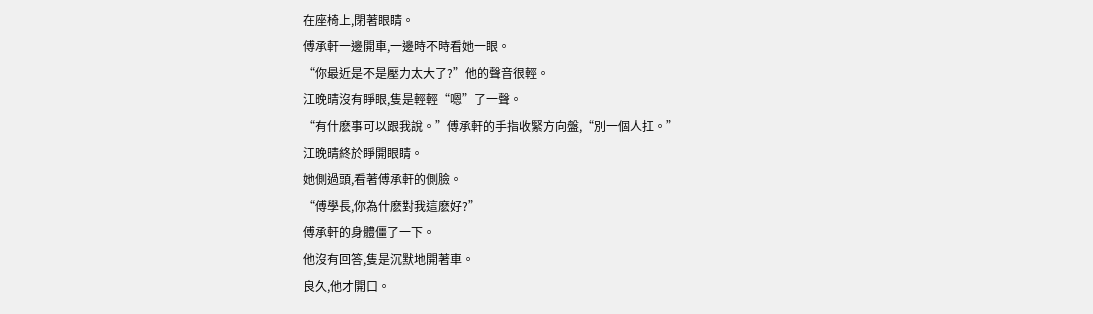在座椅上,閉著眼睛。
傅承軒一邊開車,一邊時不時看她一眼。
“你最近是不是壓力太大了?”他的聲音很輕。
江晚晴沒有睜眼,隻是輕輕“嗯”了一聲。
“有什麽事可以跟我說。”傅承軒的手指收緊方向盤,“別一個人扛。”
江晚晴終於睜開眼睛。
她側過頭,看著傅承軒的側臉。
“傅學長,你為什麽對我這麽好?”
傅承軒的身體僵了一下。
他沒有回答,隻是沉默地開著車。
良久,他才開口。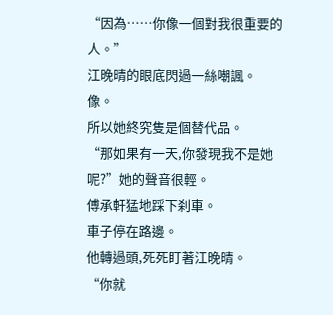“因為……你像一個對我很重要的人。”
江晚晴的眼底閃過一絲嘲諷。
像。
所以她終究隻是個替代品。
“那如果有一天,你發現我不是她呢?”她的聲音很輕。
傅承軒猛地踩下刹車。
車子停在路邊。
他轉過頭,死死盯著江晚晴。
“你就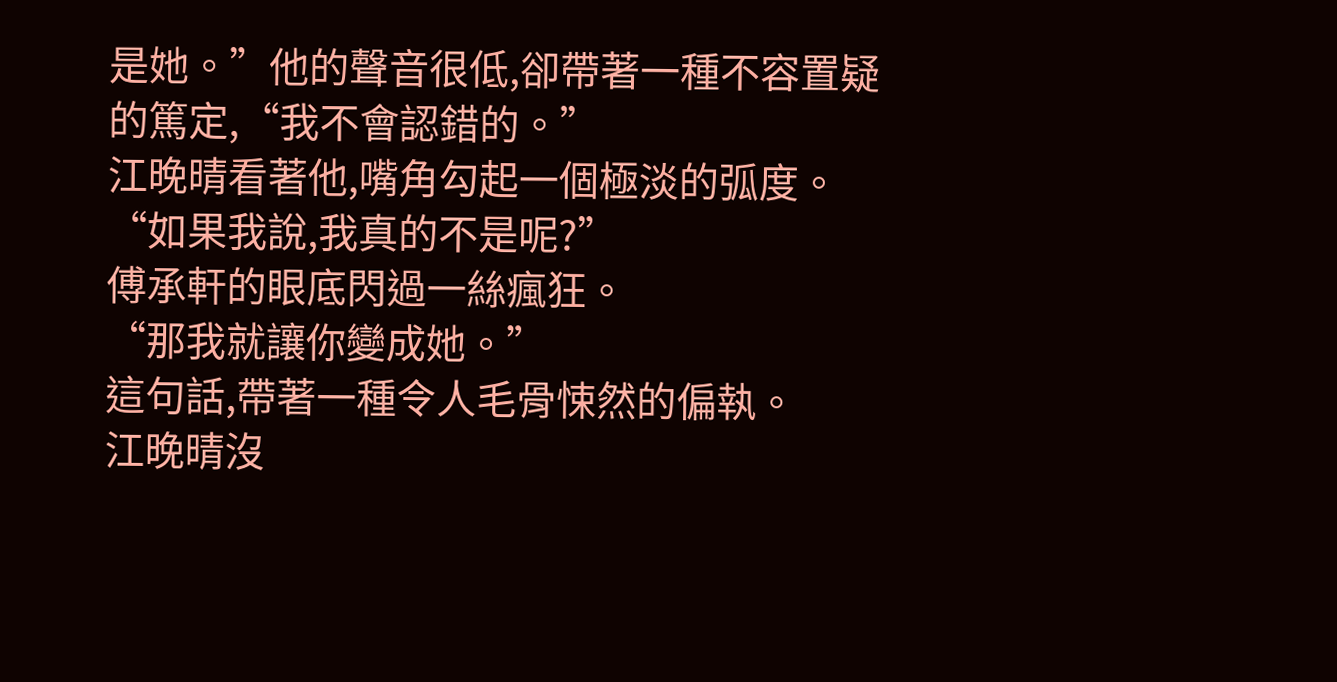是她。”他的聲音很低,卻帶著一種不容置疑的篤定,“我不會認錯的。”
江晚晴看著他,嘴角勾起一個極淡的弧度。
“如果我說,我真的不是呢?”
傅承軒的眼底閃過一絲瘋狂。
“那我就讓你變成她。”
這句話,帶著一種令人毛骨悚然的偏執。
江晚晴沒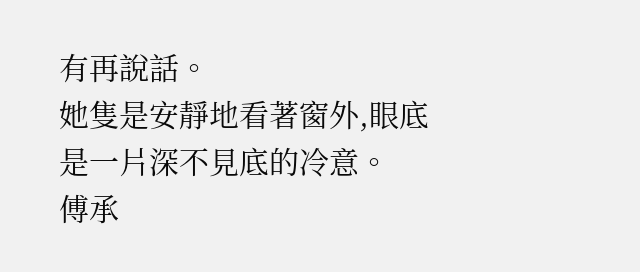有再說話。
她隻是安靜地看著窗外,眼底是一片深不見底的冷意。
傅承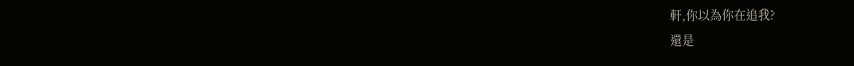軒,你以為你在追我?
還是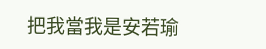把我當我是安若瑜